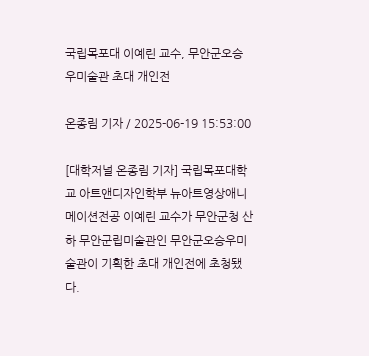국립목포대 이예린 교수, 무안군오승우미술관 초대 개인전

온종림 기자 / 2025-06-19 15:53:00

[대학저널 온종림 기자] 국립목포대학교 아트앤디자인학부 뉴아트영상애니메이션전공 이예린 교수가 무안군청 산하 무안군립미술관인 무안군오승우미술관이 기획한 초대 개인전에 초청됐다.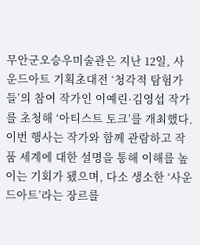무안군오승우미술관은 지난 12일, 사운드아트 기획초대전 ‘청각적 탐험가들’의 참여 작가인 이예린·김영섭 작가를 초청해 ‘아티스트 토크’를 개최했다. 이번 행사는 작가와 함께 관람하고 작품 세계에 대한 설명을 통해 이해를 높이는 기회가 됐으며, 다소 생소한 ‘사운드아트’라는 장르를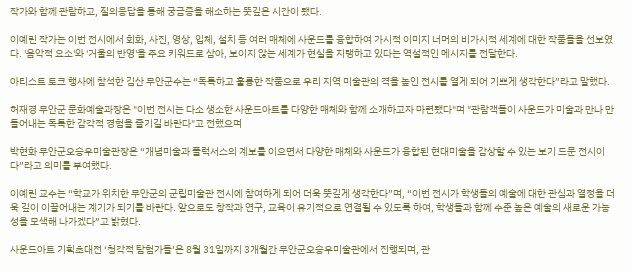작가와 함께 관람하고, 질의응답을 통해 궁금증을 해소하는 뜻깊은 시간이 됐다.

이예린 작가는 이번 전시에서 회화, 사진, 영상, 입체, 설치 등 여러 매체에 사운드를 융합하여 가시적 이미지 너머의 비가시적 세계에 대한 작품들을 선보였다. '음악적 요소'와 '거울의 반영'을 주요 키워드로 삼아, 보이지 않는 세계가 현실을 지탱하고 있다는 역설적인 메시지를 전달한다.

아티스트 토크 행사에 참석한 김산 무안군수는 “독특하고 훌륭한 작품으로 우리 지역 미술관의 격을 높인 전시를 열게 되어 기쁘게 생각한다”라고 말했다.

허재경 무안군 문화예술과장은 "이번 전시는 다소 생소한 사운드아트를 다양한 매체와 함께 소개하고자 마련됐다"며 "관람객들이 사운드가 미술과 만나 만들어내는 독특한 감각적 경험을 즐기길 바란다"고 전했으며

박현화 무안군오승우미술관장은 “개념미술과 플럭서스의 계보를 이으면서 다양한 매체와 사운드가 융합된 현대미술을 감상할 수 있는 보기 드문 전시이다”라고 의미를 부여했다.

이예린 교수는 “학교가 위치한 무안군의 군립미술관 전시에 참여하게 되어 더욱 뜻깊게 생각한다”며, “이번 전시가 학생들의 예술에 대한 관심과 열정을 더욱 깊이 이끌어내는 계기가 되기를 바란다. 앞으로도 창작과 연구, 교육이 유기적으로 연결될 수 있도록 하여, 학생들과 함께 수준 높은 예술의 새로운 가능성을 모색해 나가겠다”고 밝혔다.

사운드아트 기획초대전 ‘청각적 탐험가들’은 8월 31일까지 3개월간 무안군오승우미술관에서 진행되며, 관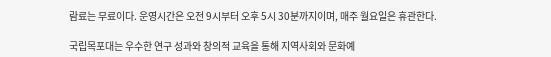람료는 무료이다. 운영시간은 오전 9시부터 오후 5시 30분까지이며, 매주 월요일은 휴관한다.

국립목포대는 우수한 연구 성과와 창의적 교육을 통해 지역사회와 문화예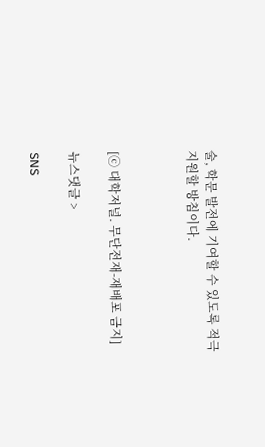술, 학문 발전에 기여할 수 있도록 적극 지원할 방침이다.



[ⓒ 대학저널. 무단전재-재배포 금지]

뉴스댓글 >

SNS